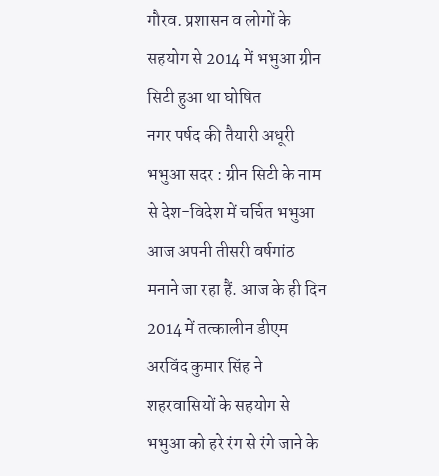गौरव. प्रशासन व लोगों के सहयोग से 2014 में भभुआ ग्रीन सिटी हुआ था घोषित
नगर पर्षद की तैयारी अधूरी
भभुआ सदर : ग्रीन सिटी के नाम से देश-विदेश में चर्चित भभुआ आज अपनी तीसरी वर्षगांठ मनाने जा रहा हैं. आज के ही दिन 2014 में तत्कालीन डीएम अरविंद कुमार सिंह ने शहरवासियों के सहयोग से भभुआ को हरे रंग से रंगे जाने के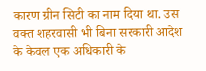कारण ग्रीन सिटी का नाम दिया था. उस वक्त शहरवासी भी बिना सरकारी आदेश के केवल एक अधिकारी के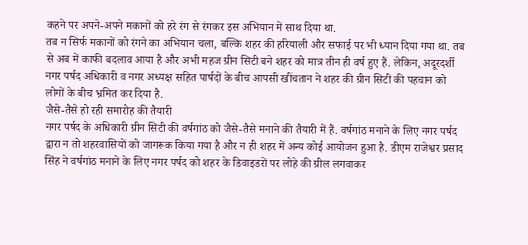कहने पर अपने-अपने मकानों को हरे रंग से रंगकर इस अभियान में साथ दिया था.
तब न सिर्फ मकानों को रंगने का अभियान चला, बल्कि शहर की हरियाली और सफाई पर भी ध्यान दिया गया था. तब से अब में काफी बदलाव आया है और अभी महज ग्रीन सिटी बने शहर को मात्र तीन ही वर्ष हुए हैं. लेकिन, अदूरदर्शी नगर पर्षद अधिकारी व नगर अध्यक्ष सहित पार्षदों के बीच आपसी खींचतान ने शहर की ग्रीन सिटी की पहचान को लोगों के बीच भ्रमित कर दिया है.
जैसे-तैसे हो रही समारोह की तैयारी
नगर पर्षद के अधिकारी ग्रीन सिटी की वर्षगांठ को जैसे-तैसे मनाने की तैयारी में हैं. वर्षगांठ मनाने के लिए नगर पर्षद द्वारा न तो शहरवासियों को जागरूक किया गया है और न ही शहर में अन्य कोई आयोजन हुआ है. डीएम राजेश्वर प्रसाद सिंह ने वर्षगांठ मनाने के लिए नगर पर्षद को शहर के डिवाइडरों पर लोहे की ग्रील लगवाकर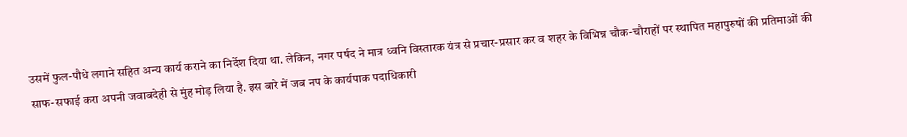उसमें फुल-पौधे लगाने सहित अन्य कार्य कराने का निर्देश दिया था. लेकिन, नगर पर्षद ने मात्र ध्वनि विस्तारक यंत्र से प्रचार-प्रसार कर व शहर के विभिन्न चौक-चौराहों पर स्थापित महापुरुषों की प्रतिमाओं की साफ-सफाई करा अपनी जवाबदेही से मुंह मोड़ लिया है. इस बारे में जब नप के कार्यपाक पदाधिकारी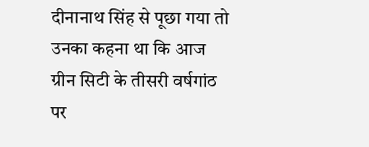दीनानाथ सिंह से पूछा गया तो उनका कहना था कि आज ग्रीन सिटी के तीसरी वर्षगांठ पर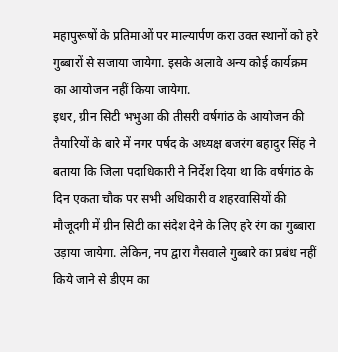महापुरूषों के प्रतिमाओं पर माल्यार्पण करा उक्त स्थानों को हरे गुब्बारों से सजाया जायेगा. इसके अलावे अन्य कोई कार्यक्रम का आयोजन नहीं किया जायेगा.
इधर, ग्रीन सिटी भभुआ की तीसरी वर्षगांठ के आयोजन की तैयारियों के बारे में नगर पर्षद के अध्यक्ष बजरंग बहादुर सिंह ने बताया कि जिला पदाधिकारी ने निर्देश दिया था कि वर्षगांठ के दिन एकता चौक पर सभी अधिकारी व शहरवासियों की मौजूदगी में ग्रीन सिटी का संदेश देने के लिए हरे रंग का गुब्बारा उड़ाया जायेगा. लेकिन, नप द्वारा गैसवाले गुब्बारे का प्रबंध नहीं किये जाने से डीएम का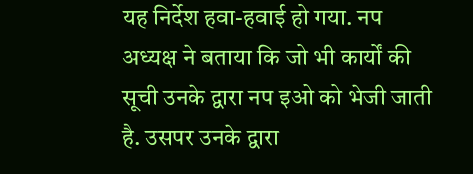यह निर्देश हवा-हवाई हो गया. नप अध्यक्ष ने बताया कि जो भी कार्यों की सूची उनके द्वारा नप इओ को भेजी जाती है. उसपर उनके द्वारा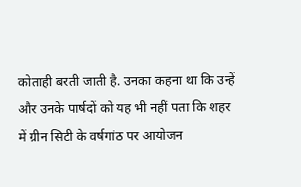कोताही बरती जाती है. उनका कहना था कि उन्हें और उनके पार्षदों को यह भी नहीं पता कि शहर में ग्रीन सिटी के वर्षगांठ पर आयोजन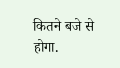कितने बजे से होगा.